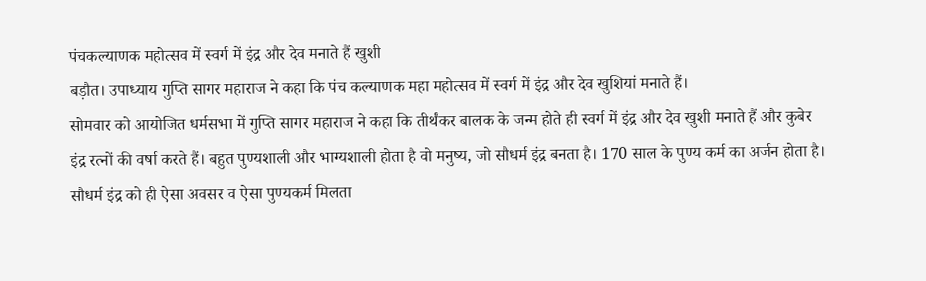पंचकल्याणक महोत्सव में स्वर्ग में इंद्र और देव मनाते हैं खुशी
बड़ौत। उपाध्याय गुप्ति सागर महाराज ने कहा कि पंच कल्याणक महा महोत्सव में स्वर्ग में इंद्र और देव खुशियां मनाते हैं।
सोमवार को आयोजित धर्मसभा में गुप्ति सागर महाराज ने कहा कि तीर्थंकर बालक के जन्म होते ही स्वर्ग में इंद्र और देव खुशी मनाते हैं और कुबेर इंद्र रत्नों की वर्षा करते हैं। बहुत पुण्यशाली और भाग्यशाली होता है वो मनुष्य, जो सौधर्म इंद्र बनता है। 170 साल के पुण्य कर्म का अर्जन होता है। सौधर्म इंद्र को ही ऐसा अवसर व ऐसा पुण्यकर्म मिलता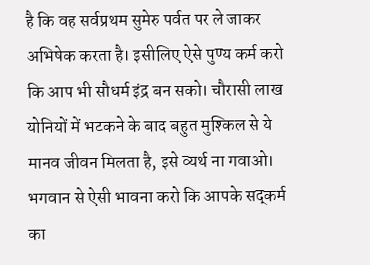है कि वह सर्वप्रथम सुमेरु पर्वत पर ले जाकर अभिषेक करता है। इसीलिए ऐसे पुण्य कर्म करो कि आप भी सौधर्म इंद्र बन सको। चौरासी लाख योनियों में भटकने के बाद बहुत मुश्किल से ये मानव जीवन मिलता है, इसे व्यर्थ ना गवाओ। भगवान से ऐसी भावना करो कि आपके सद्कर्म का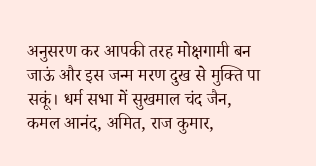अनुसरण कर आपकी तरह मोक्षगामी बन जाऊं और इस जन्म मरण दुख से मुक्ति पा सकूं। धर्म सभा में सुखमाल चंद जैन, कमल आनंद, अमित, राज कुमार,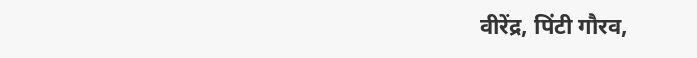वीरेंद्र, पिंटी गौरव,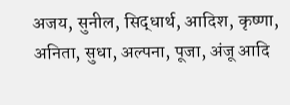अजय, सुनील, सिद्धार्थ, आदिश, कृष्णा, अनिता, सुधा, अल्पना, पूजा, अंजू आदि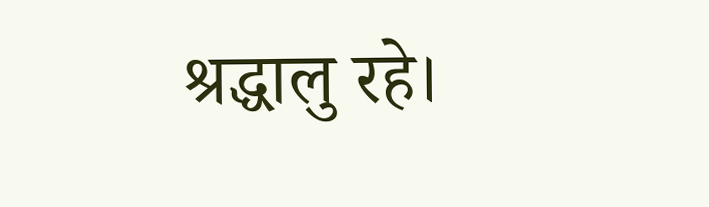श्रद्धालु रहे।